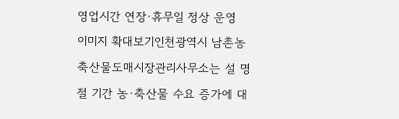영업시간 연장·휴무일 정상 운영
이미지 확대보기인천광역시 남촌농축산물도매시장관리사무소는 설 명절 기간 농·축산물 수요 증가에 대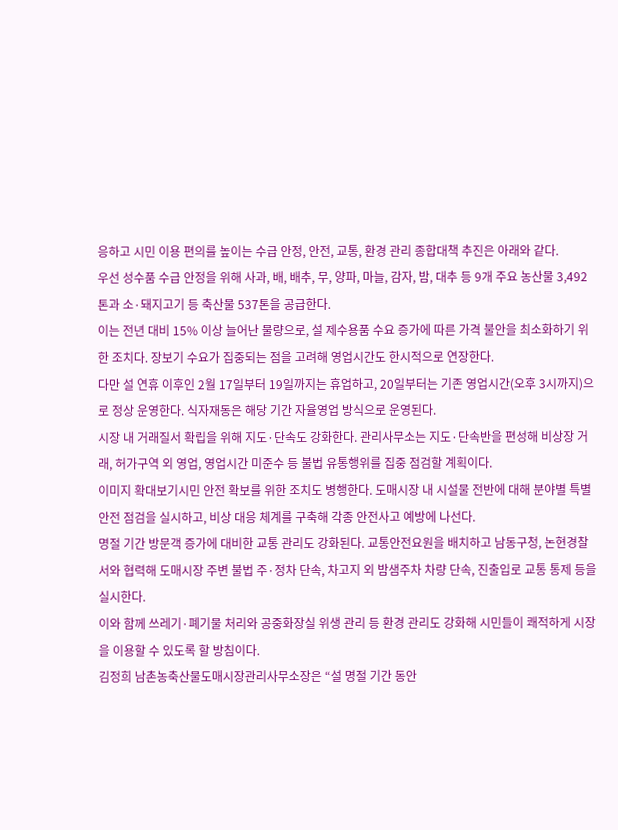응하고 시민 이용 편의를 높이는 수급 안정, 안전, 교통, 환경 관리 종합대책 추진은 아래와 같다.
우선 성수품 수급 안정을 위해 사과, 배, 배추, 무, 양파, 마늘, 감자, 밤, 대추 등 9개 주요 농산물 3,492톤과 소·돼지고기 등 축산물 537톤을 공급한다.
이는 전년 대비 15% 이상 늘어난 물량으로, 설 제수용품 수요 증가에 따른 가격 불안을 최소화하기 위한 조치다. 장보기 수요가 집중되는 점을 고려해 영업시간도 한시적으로 연장한다.
다만 설 연휴 이후인 2월 17일부터 19일까지는 휴업하고, 20일부터는 기존 영업시간(오후 3시까지)으로 정상 운영한다. 식자재동은 해당 기간 자율영업 방식으로 운영된다.
시장 내 거래질서 확립을 위해 지도·단속도 강화한다. 관리사무소는 지도·단속반을 편성해 비상장 거래, 허가구역 외 영업, 영업시간 미준수 등 불법 유통행위를 집중 점검할 계획이다.
이미지 확대보기시민 안전 확보를 위한 조치도 병행한다. 도매시장 내 시설물 전반에 대해 분야별 특별 안전 점검을 실시하고, 비상 대응 체계를 구축해 각종 안전사고 예방에 나선다.
명절 기간 방문객 증가에 대비한 교통 관리도 강화된다. 교통안전요원을 배치하고 남동구청, 논현경찰서와 협력해 도매시장 주변 불법 주·정차 단속, 차고지 외 밤샘주차 차량 단속, 진출입로 교통 통제 등을 실시한다.
이와 함께 쓰레기·폐기물 처리와 공중화장실 위생 관리 등 환경 관리도 강화해 시민들이 쾌적하게 시장을 이용할 수 있도록 할 방침이다.
김정희 남촌농축산물도매시장관리사무소장은 “설 명절 기간 동안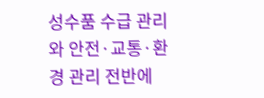성수품 수급 관리와 안전·교통·환경 관리 전반에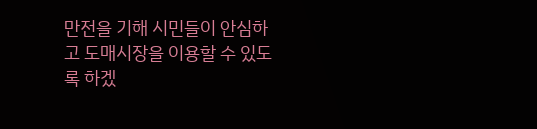만전을 기해 시민들이 안심하고 도매시장을 이용할 수 있도록 하겠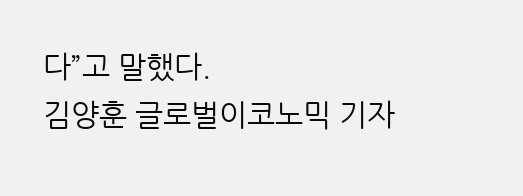다”고 말했다.
김양훈 글로벌이코노믹 기자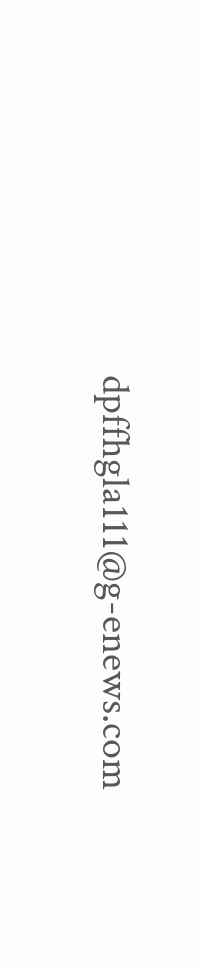dpffhgla111@g-enews.com